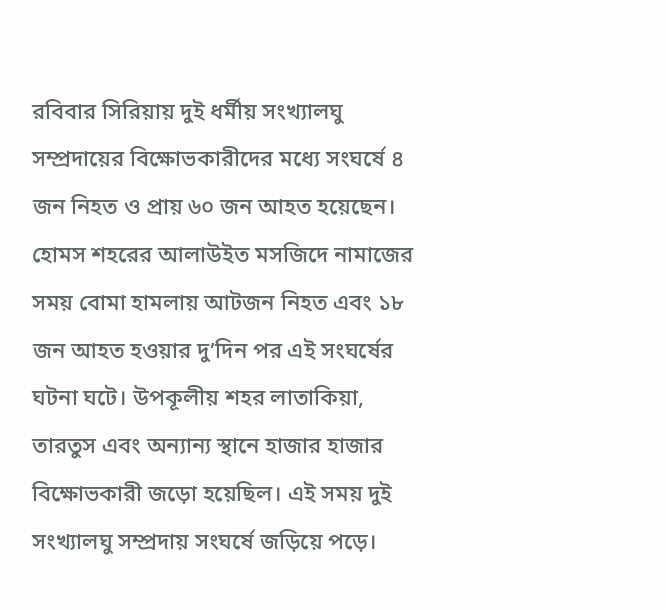রবিবার সিরিয়ায় দুই ধর্মীয় সংখ্যালঘু সম্প্রদায়ের বিক্ষোভকারীদের মধ্যে সংঘর্ষে ৪ জন নিহত ও প্রায় ৬০ জন আহত হয়েছেন। হোমস শহরের আলাউইত মসজিদে নামাজের সময় বোমা হামলায় আটজন নিহত এবং ১৮ জন আহত হওয়ার দু’দিন পর এই সংঘর্ষের ঘটনা ঘটে। উপকূলীয় শহর লাতাকিয়া, তারতুস এবং অন্যান্য স্থানে হাজার হাজার বিক্ষোভকারী জড়ো হয়েছিল। এই সময় দুই সংখ্যালঘু সম্প্রদায় সংঘর্ষে জড়িয়ে পড়ে।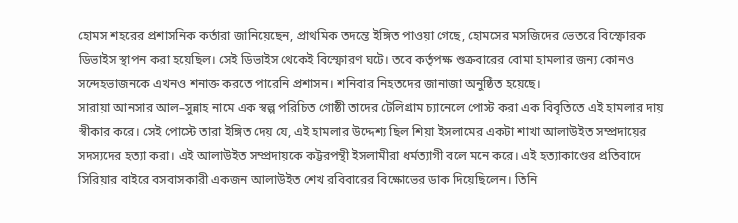হোমস শহরের প্রশাসনিক কর্তারা জানিয়েছেন, প্রাথমিক তদন্তে ইঙ্গিত পাওয়া গেছে, হোমসের মসজিদের ভেতরে বিস্ফোরক ডিভাইস স্থাপন করা হয়েছিল। সেই ডিভাইস থেকেই বিস্ফোরণ ঘটে। তবে কর্তৃপক্ষ শুক্রবারের বোমা হামলার জন্য কোনও সন্দেহভাজনকে এখনও শনাক্ত করতে পারেনি প্রশাসন। শনিবার নিহতদের জানাজা অনুষ্ঠিত হয়েছে।
সারায়া আনসার আল–সুন্নাহ নামে এক স্বল্প পরিচিত গোষ্ঠী তাদের টেলিগ্রাম চ্যানেলে পোস্ট করা এক বিবৃতিতে এই হামলার দায় স্বীকার করে। সেই পোস্টে তারা ইঙ্গিত দেয় যে, এই হামলার উদ্দেশ্য ছিল শিয়া ইসলামের একটা শাখা আলাউইত সম্প্রদায়ের সদস্যদের হত্যা করা। এই আলাউইত সম্প্রদায়কে কট্টরপন্থী ইসলামীরা ধর্মত্যাগী বলে মনে করে। এই হত্যাকাণ্ডের প্রতিবাদে সিরিয়ার বাইরে বসবাসকারী একজন আলাউইত শেখ রবিবারের বিক্ষোভের ডাক দিয়েছিলেন। তিনি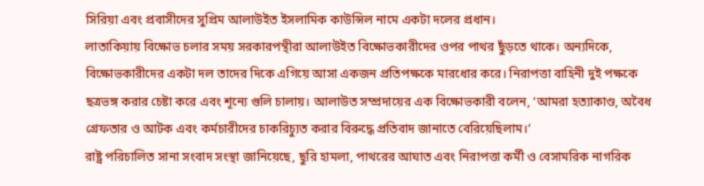সিরিয়া এবং প্রবাসীদের সুপ্রিম আলাউইত ইসলামিক কাউন্সিল নামে একটা দলের প্রধান।
লাতাকিয়ায় বিক্ষোভ চলার সময় সরকারপন্থীরা আলাউইত বিক্ষোভকারীদের ওপর পাথর ছুঁড়তে থাকে। অন্যদিকে, বিক্ষোভকারীদের একটা দল তাদের দিকে এগিয়ে আসা একজন প্রতিপক্ষকে মারধোর করে। নিরাপত্তা বাহিনী দুই পক্ষকে ছত্রভঙ্গ করার চেষ্টা করে এবং শূন্যে গুলি চালায়। আলাউত সম্প্রদায়ের এক বিক্ষোভকারী বলেন, ‘আমরা হত্যাকাণ্ড, অবৈধ গ্রেফতার ও আটক এবং কর্মচারীদের চাকরিচ্যুত করার বিরুদ্ধে প্রতিবাদ জানাতে বেরিয়েছিলাম।’
রাষ্ট্র পরিচালিত সানা সংবাদ সংস্থা জানিয়েছে, ছুরি হামলা, পাথরের আঘাত এবং নিরাপত্তা কর্মী ও বেসামরিক নাগরিক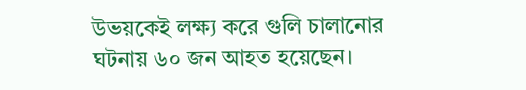উভয়কেই লক্ষ্য করে গুলি চালানোর ঘটনায় ৬০ জন আহত হয়েছেন।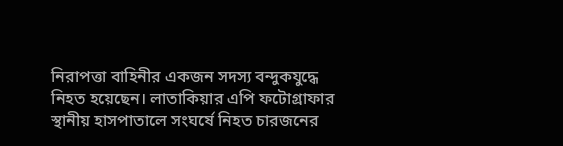নিরাপত্তা বাহিনীর একজন সদস্য বন্দুকযুদ্ধে নিহত হয়েছেন। লাতাকিয়ার এপি ফটোগ্রাফার স্থানীয় হাসপাতালে সংঘর্ষে নিহত চারজনের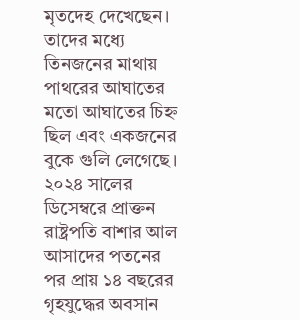মৃতদেহ দেখেছেন। তাদের মধ্যে তিনজনের মাথায় পাথরের আঘাতের মতো আঘাতের চিহ্ন ছিল এবং একজনের বুকে গুলি লেগেছে।
২০২৪ সালের ডিসেম্বরে প্রাক্তন রাষ্ট্রপতি বাশার আল আসাদের পতনের পর প্রায় ১৪ বছরের গৃহযুদ্ধের অবসান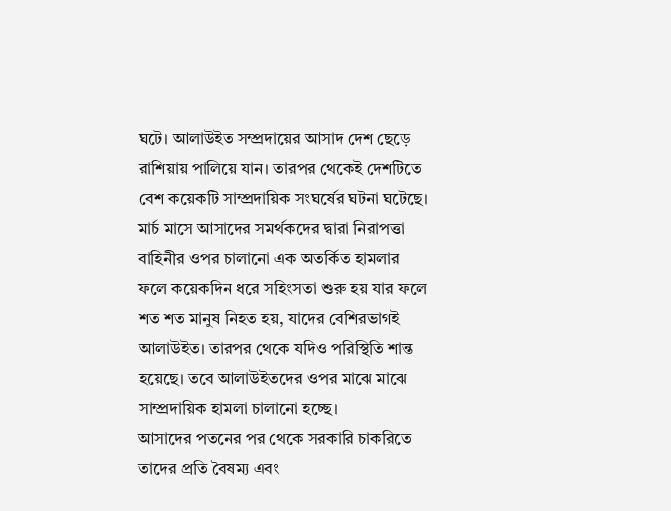ঘটে। আলাউইত সম্প্রদায়ের আসাদ দেশ ছেড়ে রাশিয়ায় পালিয়ে যান। তারপর থেকেই দেশটিতে বেশ কয়েকটি সাম্প্রদায়িক সংঘর্ষের ঘটনা ঘটেছে। মার্চ মাসে আসাদের সমর্থকদের দ্বারা নিরাপত্তা বাহিনীর ওপর চালানো এক অতর্কিত হামলার ফলে কয়েকদিন ধরে সহিংসতা শুরু হয় যার ফলে শত শত মানুষ নিহত হয়, যাদের বেশিরভাগই আলাউইত। তারপর থেকে যদিও পরিস্থিতি শান্ত হয়েছে। তবে আলাউইতদের ওপর মাঝে মাঝে সাম্প্রদায়িক হামলা চালানো হচ্ছে।
আসাদের পতনের পর থেকে সরকারি চাকরিতে তাদের প্রতি বৈষম্য এবং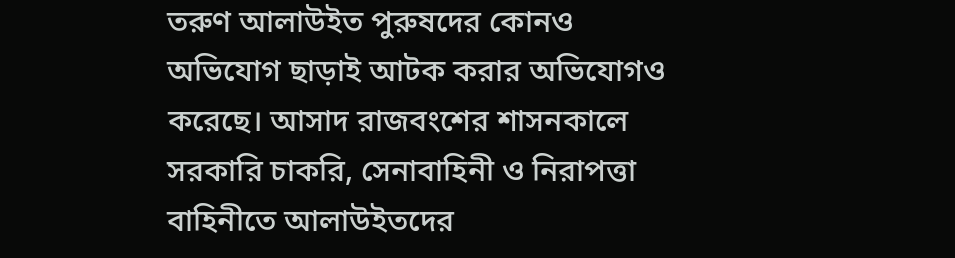তরুণ আলাউইত পুরুষদের কোনও অভিযোগ ছাড়াই আটক করার অভিযোগও করেছে। আসাদ রাজবংশের শাসনকালে সরকারি চাকরি, সেনাবাহিনী ও নিরাপত্তা বাহিনীতে আলাউইতদের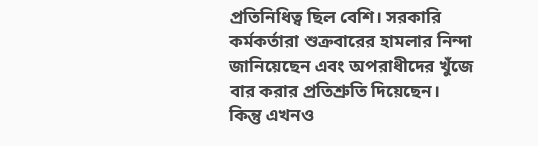প্রতিনিধিত্ব ছিল বেশি। সরকারি কর্মকর্তারা শুক্রবারের হামলার নিন্দা জানিয়েছেন এবং অপরাধীদের খুঁজে বার করার প্রতিশ্রুতি দিয়েছেন। কিন্তু এখনও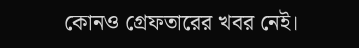কোনও গ্রেফতারের খবর নেই।